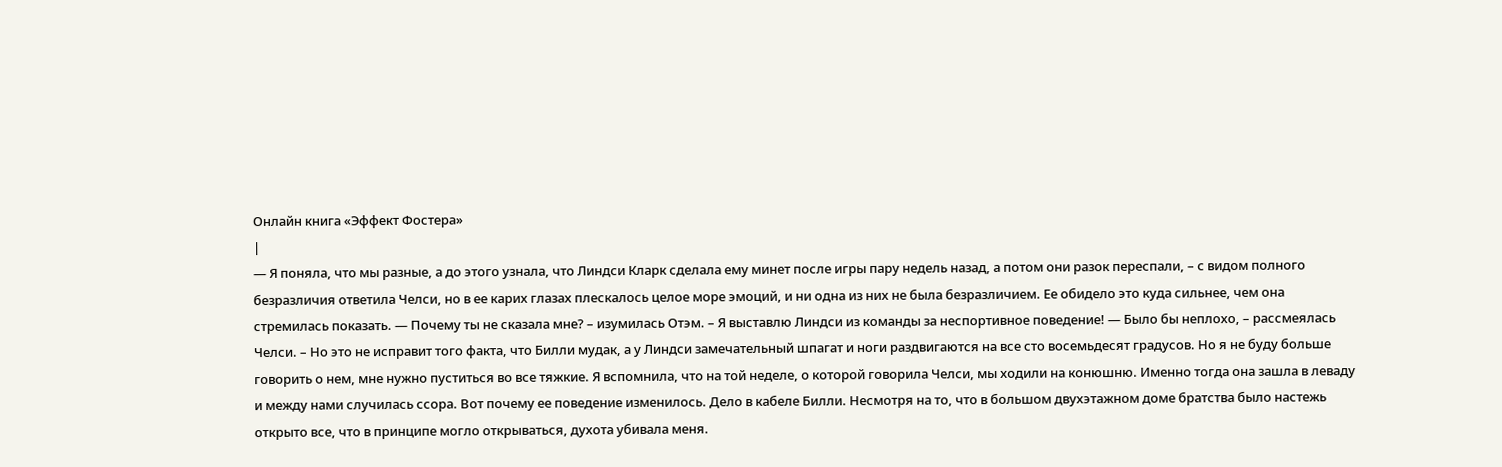Онлайн книга «Эффект Фостера»
|
— Я поняла, что мы разные, а до этого узнала, что Линдси Кларк сделала ему минет после игры пару недель назад, а потом они разок переспали, – с видом полного безразличия ответила Челси, но в ее карих глазах плескалось целое море эмоций, и ни одна из них не была безразличием. Ее обидело это куда сильнее, чем она стремилась показать. — Почему ты не сказала мне? – изумилась Отэм. – Я выставлю Линдси из команды за неспортивное поведение! — Было бы неплохо, – рассмеялась Челси. – Но это не исправит того факта, что Билли мудак, а у Линдси замечательный шпагат и ноги раздвигаются на все сто восемьдесят градусов. Но я не буду больше говорить о нем, мне нужно пуститься во все тяжкие. Я вспомнила, что на той неделе, о которой говорила Челси, мы ходили на конюшню. Именно тогда она зашла в леваду и между нами случилась ссора. Вот почему ее поведение изменилось. Дело в кабеле Билли. Несмотря на то, что в большом двухэтажном доме братства было настежь открыто все, что в принципе могло открываться, духота убивала меня.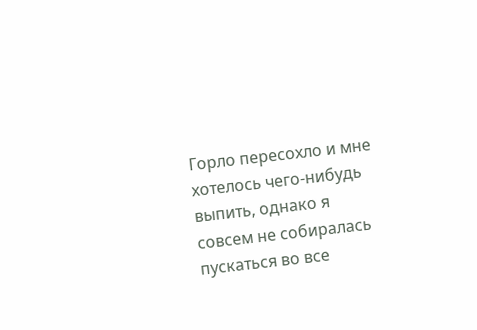Горло пересохло и мне хотелось чего-нибудь выпить, однако я совсем не собиралась пускаться во все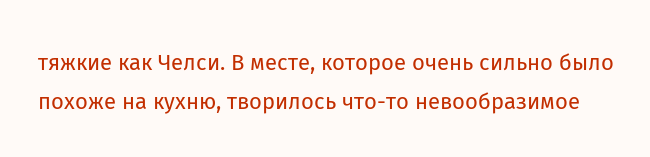тяжкие как Челси. В месте, которое очень сильно было похоже на кухню, творилось что-то невообразимое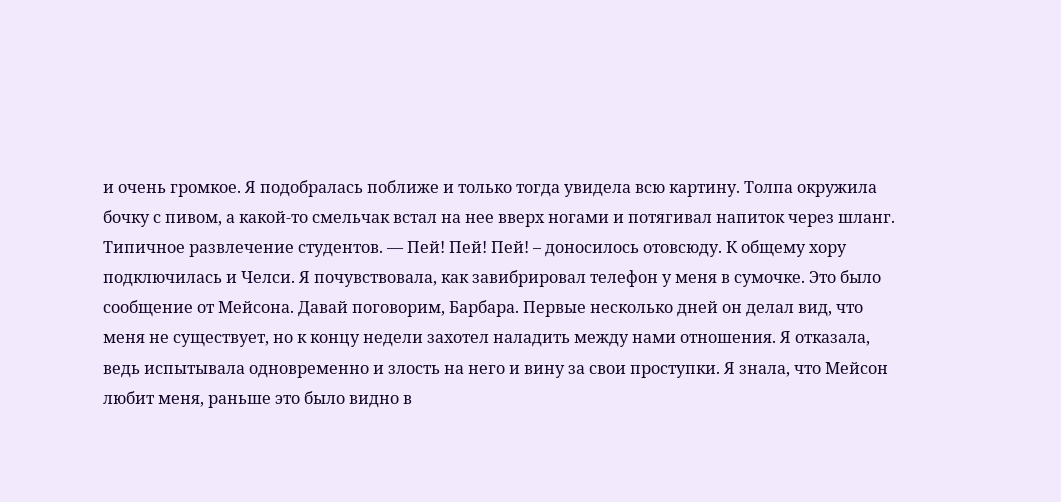и очень громкое. Я подобралась поближе и только тогда увидела всю картину. Толпа окружила бочку с пивом, а какой-то смельчак встал на нее вверх ногами и потягивал напиток через шланг. Типичное развлечение студентов. — Пей! Пей! Пей! – доносилось отовсюду. К общему хору подключилась и Челси. Я почувствовала, как завибрировал телефон у меня в сумочке. Это было сообщение от Мейсона. Давай поговорим, Барбара. Первые несколько дней он делал вид, что меня не существует, но к концу недели захотел наладить между нами отношения. Я отказала, ведь испытывала одновременно и злость на него и вину за свои проступки. Я знала, что Мейсон любит меня, раньше это было видно в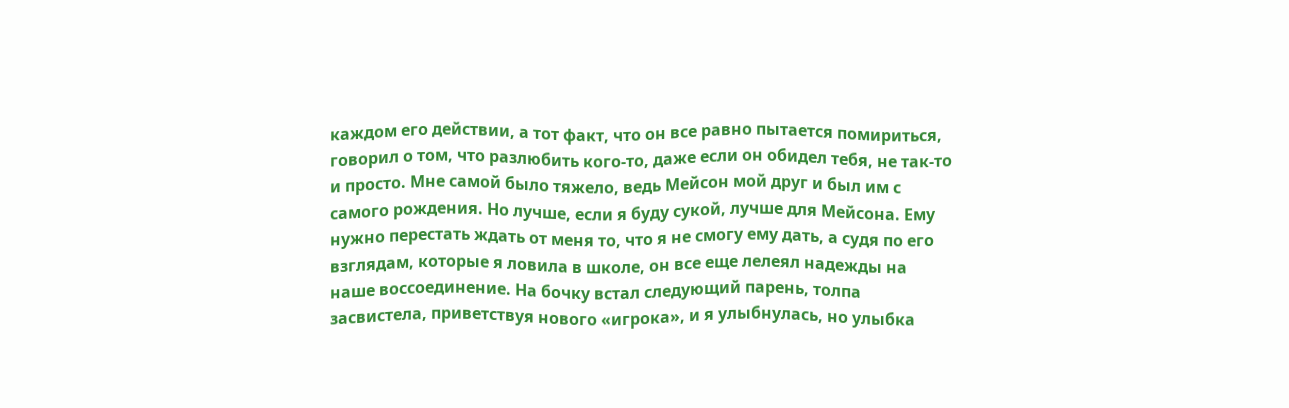каждом его действии, а тот факт, что он все равно пытается помириться, говорил о том, что разлюбить кого-то, даже если он обидел тебя, не так-то и просто. Мне самой было тяжело, ведь Мейсон мой друг и был им с самого рождения. Но лучше, если я буду сукой, лучше для Мейсона. Ему нужно перестать ждать от меня то, что я не смогу ему дать, а судя по его взглядам, которые я ловила в школе, он все еще лелеял надежды на наше воссоединение. На бочку встал следующий парень, толпа засвистела, приветствуя нового «игрока», и я улыбнулась, но улыбка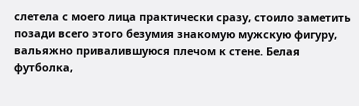слетела с моего лица практически сразу, стоило заметить позади всего этого безумия знакомую мужскую фигуру, вальяжно привалившуюся плечом к стене. Белая футболка,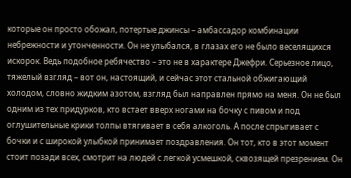которые он просто обожал, потертые джинсы – амбассадор комбинации небрежности и утонченности. Он не улыбался, в глазах его не было веселящихся искорок. Ведь подобное ребячество – это не в характере Джефри. Серьезное лицо, тяжелый взгляд – вот он, настоящий, и сейчас этот стальной обжигающий холодом, словно жидким азотом, взгляд был направлен прямо на меня. Он не был одним из тех придурков, кто встает вверх ногами на бочку с пивом и под оглушительные крики толпы втягивает в себя алкоголь. А после спрыгивает с бочки и с широкой улыбкой принимает поздравления. Он тот, кто в этот момент стоит позади всех, смотрит на людей с легкой усмешкой, сквозящей презрением. Он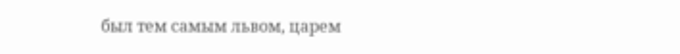был тем самым львом, царем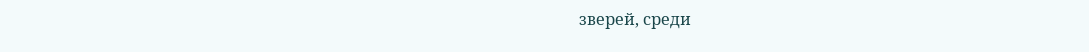зверей, среди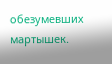обезумевших мартышек.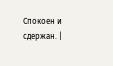Спокоен и сдержан. |